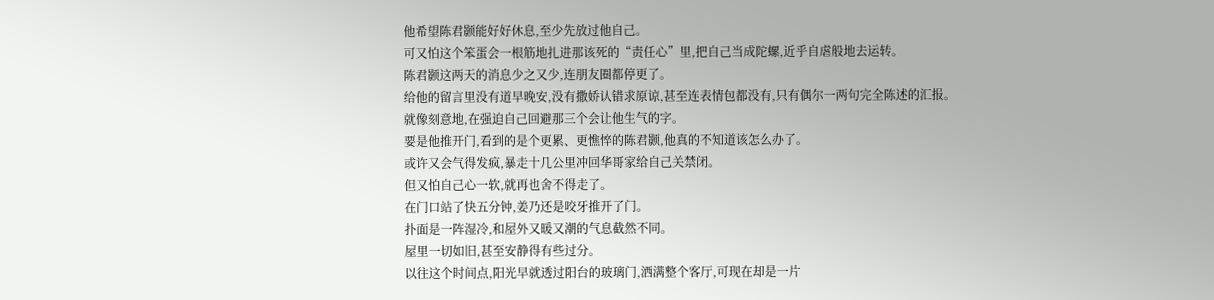他希望陈君颢能好好休息,至少先放过他自己。
可又怕这个笨蛋会一根筋地扎进那该死的“责任心”里,把自己当成陀螺,近乎自虐般地去运转。
陈君颢这两天的消息少之又少,连朋友圈都停更了。
给他的留言里没有道早晚安,没有撒娇认错求原谅,甚至连表情包都没有,只有偶尔一两句完全陈述的汇报。
就像刻意地,在强迫自己回避那三个会让他生气的字。
要是他推开门,看到的是个更累、更憔悴的陈君颢,他真的不知道该怎么办了。
或许又会气得发疯,暴走十几公里冲回华哥家给自己关禁闭。
但又怕自己心一软,就再也舍不得走了。
在门口站了快五分钟,姜乃还是咬牙推开了门。
扑面是一阵湿冷,和屋外又暖又潮的气息截然不同。
屋里一切如旧,甚至安静得有些过分。
以往这个时间点,阳光早就透过阳台的玻璃门,洒满整个客厅,可现在却是一片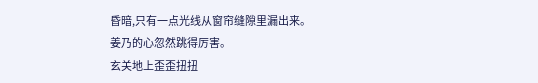昏暗,只有一点光线从窗帘缝隙里漏出来。
姜乃的心忽然跳得厉害。
玄关地上歪歪扭扭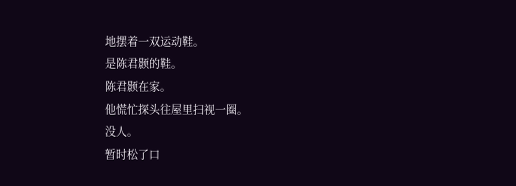地摆着一双运动鞋。
是陈君颢的鞋。
陈君颢在家。
他慌忙探头往屋里扫视一圈。
没人。
暂时松了口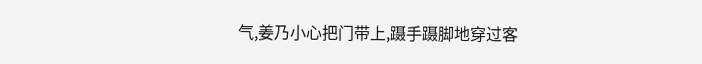气,姜乃小心把门带上,蹑手蹑脚地穿过客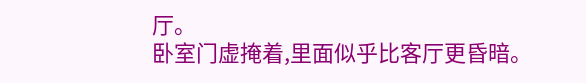厅。
卧室门虚掩着,里面似乎比客厅更昏暗。